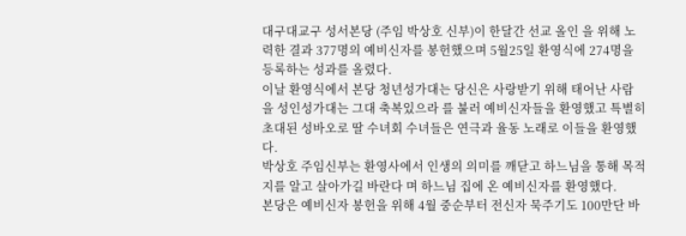대구대교구 성서본당 (주임 박상호 신부)이 한달간 선교 올인 을 위해 노력한 결과 377명의 예비신자를 봉헌했으며 5월25일 환영식에 274명을 등록하는 성과를 올렸다.
이날 환영식에서 본당 청년성가대는 당신은 사랑받기 위해 태어난 사람 을 성인성가대는 그대 축복있으라 를 불러 예비신자들을 환영했고 특별히 초대된 성바오로 딸 수녀회 수녀들은 연극과 율동 노래로 이들을 환영했다.
박상호 주임신부는 환영사에서 인생의 의미를 깨닫고 하느님을 통해 목적지를 알고 살아가길 바란다 며 하느님 집에 온 예비신자를 환영했다.
본당은 예비신자 봉헌을 위해 4월 중순부터 전신자 묵주기도 100만단 바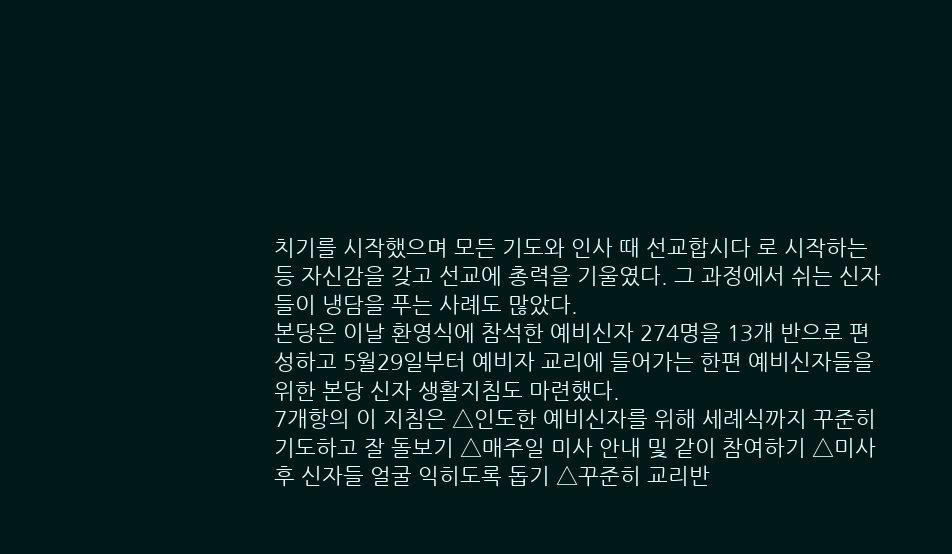치기를 시작했으며 모든 기도와 인사 때 선교합시다 로 시작하는 등 자신감을 갖고 선교에 총력을 기울였다. 그 과정에서 쉬는 신자들이 냉담을 푸는 사례도 많았다.
본당은 이날 환영식에 참석한 예비신자 274명을 13개 반으로 편성하고 5월29일부터 예비자 교리에 들어가는 한편 예비신자들을 위한 본당 신자 생활지침도 마련했다.
7개항의 이 지침은 △인도한 예비신자를 위해 세례식까지 꾸준히 기도하고 잘 돌보기 △매주일 미사 안내 및 같이 참여하기 △미사 후 신자들 얼굴 익히도록 돕기 △꾸준히 교리반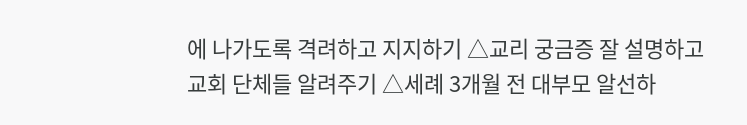에 나가도록 격려하고 지지하기 △교리 궁금증 잘 설명하고 교회 단체들 알려주기 △세례 3개월 전 대부모 알선하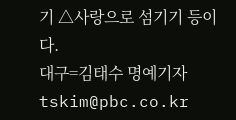기 △사랑으로 섬기기 등이다.
대구=김태수 명예기자 tskim@pbc.co.kr